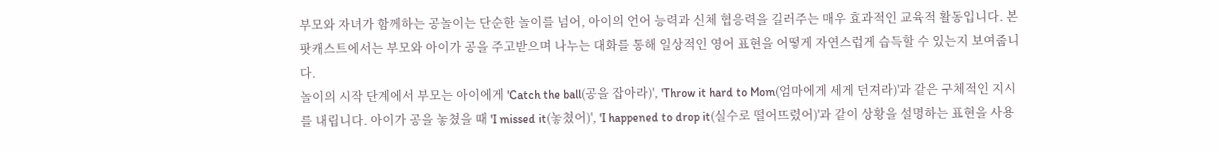부모와 자녀가 함께하는 공놀이는 단순한 놀이를 넘어, 아이의 언어 능력과 신체 협응력을 길러주는 매우 효과적인 교육적 활동입니다. 본 팟캐스트에서는 부모와 아이가 공을 주고받으며 나누는 대화를 통해 일상적인 영어 표현을 어떻게 자연스럽게 습득할 수 있는지 보여줍니다.
놀이의 시작 단계에서 부모는 아이에게 'Catch the ball(공을 잡아라)', 'Throw it hard to Mom(엄마에게 세게 던져라)'과 같은 구체적인 지시를 내립니다. 아이가 공을 놓쳤을 때 'I missed it(놓쳤어)', 'I happened to drop it(실수로 떨어뜨렸어)'과 같이 상황을 설명하는 표현을 사용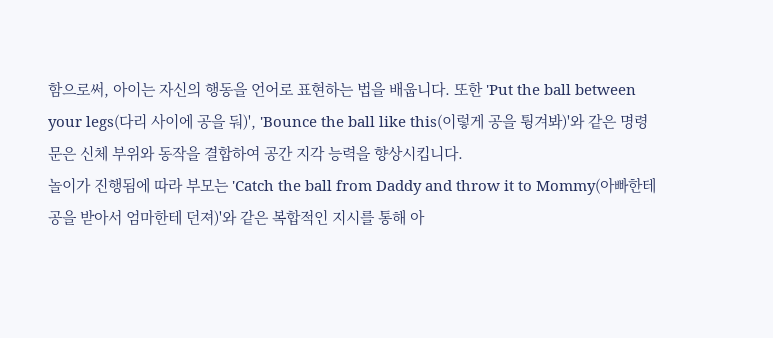함으로써, 아이는 자신의 행동을 언어로 표현하는 법을 배웁니다. 또한 'Put the ball between your legs(다리 사이에 공을 둬)', 'Bounce the ball like this(이렇게 공을 튕겨봐)'와 같은 명령문은 신체 부위와 동작을 결합하여 공간 지각 능력을 향상시킵니다.
놀이가 진행됨에 따라 부모는 'Catch the ball from Daddy and throw it to Mommy(아빠한테 공을 받아서 엄마한테 던져)'와 같은 복합적인 지시를 통해 아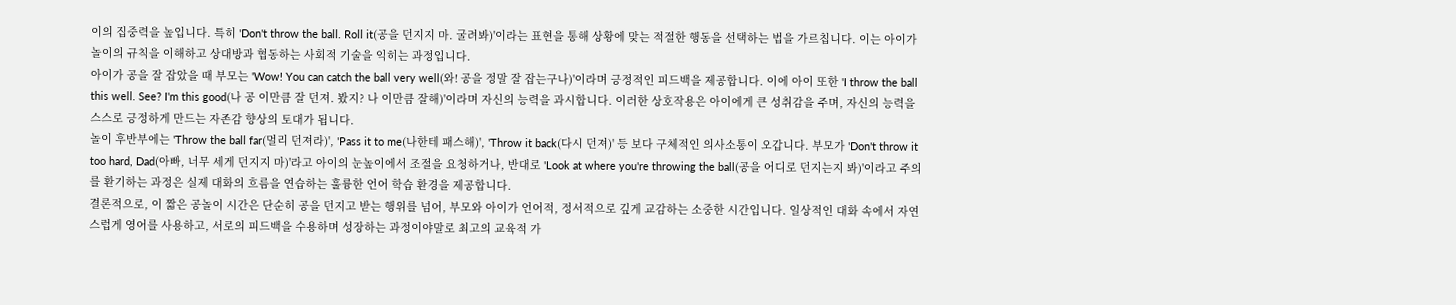이의 집중력을 높입니다. 특히 'Don't throw the ball. Roll it(공을 던지지 마. 굴려봐)'이라는 표현을 통해 상황에 맞는 적절한 행동을 선택하는 법을 가르칩니다. 이는 아이가 놀이의 규칙을 이해하고 상대방과 협동하는 사회적 기술을 익히는 과정입니다.
아이가 공을 잘 잡았을 때 부모는 'Wow! You can catch the ball very well(와! 공을 정말 잘 잡는구나)'이라며 긍정적인 피드백을 제공합니다. 이에 아이 또한 'I throw the ball this well. See? I'm this good(나 공 이만큼 잘 던져. 봤지? 나 이만큼 잘해)'이라며 자신의 능력을 과시합니다. 이러한 상호작용은 아이에게 큰 성취감을 주며, 자신의 능력을 스스로 긍정하게 만드는 자존감 향상의 토대가 됩니다.
놀이 후반부에는 'Throw the ball far(멀리 던져라)', 'Pass it to me(나한테 패스해)', 'Throw it back(다시 던져)' 등 보다 구체적인 의사소통이 오갑니다. 부모가 'Don't throw it too hard, Dad(아빠, 너무 세게 던지지 마)'라고 아이의 눈높이에서 조절을 요청하거나, 반대로 'Look at where you're throwing the ball(공을 어디로 던지는지 봐)'이라고 주의를 환기하는 과정은 실제 대화의 흐름을 연습하는 훌륭한 언어 학습 환경을 제공합니다.
결론적으로, 이 짧은 공놀이 시간은 단순히 공을 던지고 받는 행위를 넘어, 부모와 아이가 언어적, 정서적으로 깊게 교감하는 소중한 시간입니다. 일상적인 대화 속에서 자연스럽게 영어를 사용하고, 서로의 피드백을 수용하며 성장하는 과정이야말로 최고의 교육적 가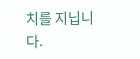치를 지닙니다.